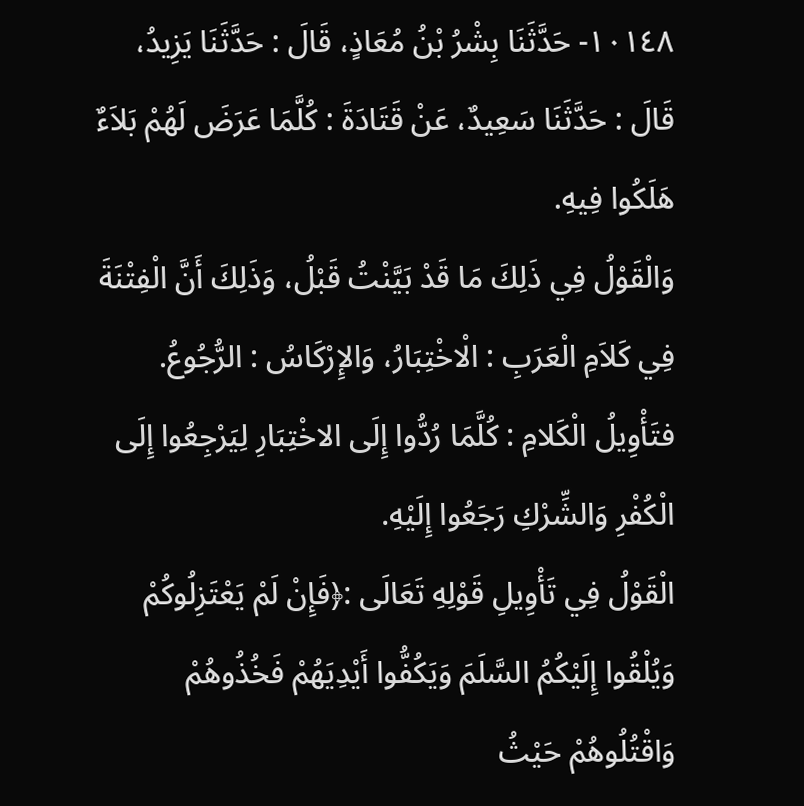١٠١٤٨- حَدَّثَنَا بِشْرُ بْنُ مُعَاذٍ، قَالَ : حَدَّثَنَا يَزِيدُ، قَالَ : حَدَّثَنَا سَعِيدٌ، عَنْ قَتَادَةَ : كُلَّمَا عَرَضَ لَهُمْ بَلاَءٌ هَلَكُوا فِيهِ.
وَالْقَوْلُ فِي ذَلِكَ مَا قَدْ بَيَّنْتُ قَبْلُ، وَذَلِكَ أَنَّ الْفِتْنَةَ فِي كَلاَمِ الْعَرَبِ : الْاخْتِبَارُ، وَالإِرْكَاسُ : الرُّجُوعُ.
فتَأْوِيلُ الْكَلامِ : كُلَّمَا رُدُّوا إِلَى الاخْتِبَارِ لِيَرْجِعُوا إِلَى الْكُفْرِ وَالشِّرْكِ رَجَعُوا إِلَيْهِ.
الْقَوْلُ فِي تَأْوِيلِ قَوْلِهِ تَعَالَى :﴿فَإِنْ لَمْ يَعْتَزِلُوكُمْ وَيُلْقُوا إِلَيْكُمُ السَّلَمَ وَيَكُفُّوا أَيْدِيَهُمْ فَخُذُوهُمْ وَاقْتُلُوهُمْ حَيْثُ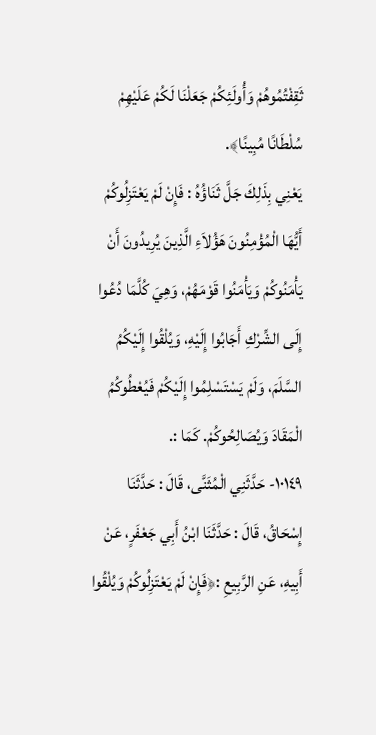ثَقِفْتُمُوهُمْ وَأُولَئِكُمْ جَعَلْنَا لَكُمْ عَلَيْهِمْ سُلْطَانًا مُبِينًا﴾.
يَعْنِي بِذَلِكَ جَلَّ ثَنَاؤُهُ : فَإِنْ لَمْ يَعْتَزِلُوكُمْ أَيُّهَا الْمُؤْمِنُونَ هَؤُلاَءِ الَّذِينَ يُرِيدُونَ أَنْ يَأْمَنُوكُمْ وَيَأْمَنُوا قَوْمَهُمْ، وَهِيَ كُلَّمَا دُعُوا إِلَى الشِّرْكِ أَجَابُوا إِلَيْهِ، وَيُلْقُوا إِلَيْكُمُ السَّلَمَ، وَلَمْ يَسْتَسْلِمُوا إِلَيْكُمْ فَيُعْطُوكُمُ الْمَقَادَ وَيُصَالِحُوكُمْ. كَمَا :.
١٠١٤٩- حَدَّثَنِي الْمُثَنَّى، قَالَ : حَدَّثَنَا إِسْحَاقُ، قَالَ : حَدَّثَنَا ابْنُ أَبِي جَعْفَرٍ، عَنْ أَبِيهِ، عَنِ الرَّبِيعِ :﴿فَإِنْ لَمْ يَعْتَزِلُوكُمْ وَيُلْقُوا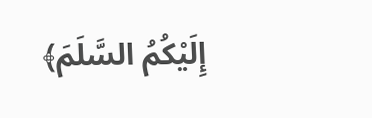إِلَيْكُمُ السَّلَمَ﴾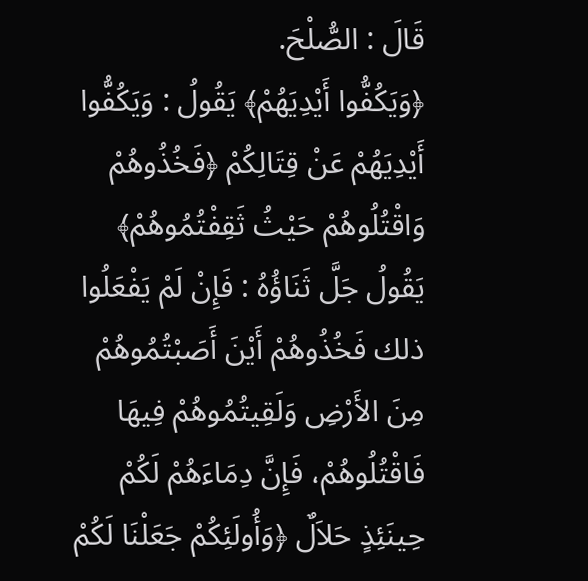قَالَ : الصُّلْحَ.
﴿وَيَكُفُّوا أَيْدِيَهُمْ﴾ يَقُولُ : وَيَكُفُّوا أَيْدِيَهُمْ عَنْ قِتَالِكُمْ ﴿فَخُذُوهُمْ وَاقْتُلُوهُمْ حَيْثُ ثَقِفْتُمُوهُمْ﴾ يَقُولُ جَلَّ ثَنَاؤُهُ : فَإِنْ لَمْ يَفْعَلُوا ذلك فَخُذُوهُمْ أَيْنَ أَصَبْتُمُوهُمْ مِنَ الأَرْضِ وَلَقِيتُمُوهُمْ فِيهَا فَاقْتُلُوهُمْ، فَإِنَّ دِمَاءَهُمْ لَكُمْ حِينَئِذٍ حَلاَلٌ ﴿وَأُولَئِكُمْ جَعَلْنَا لَكُمْ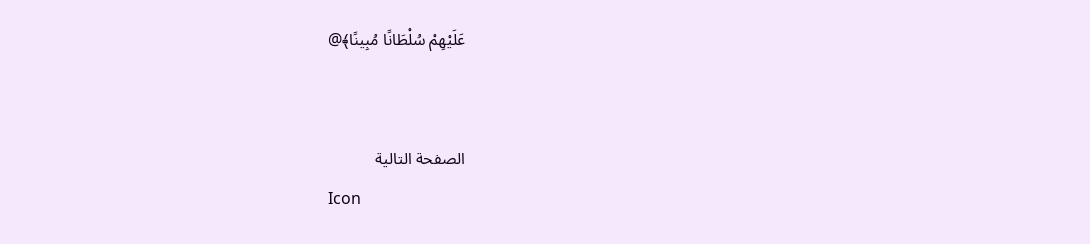عَلَيْهِمْ سُلْطَانًا مُبِينًا﴾@


الصفحة التالية
Icon